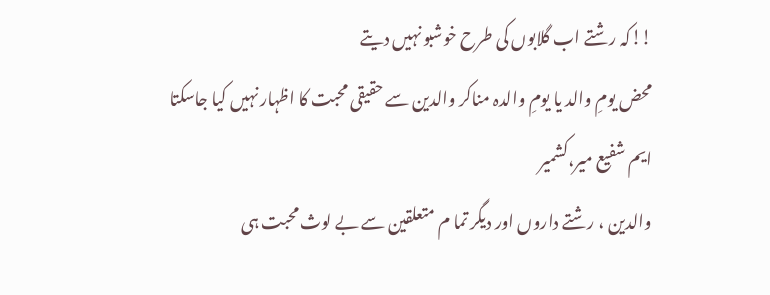!!کہ رشتے اب گلابوں کی طرح خوشبو نہیں دیتے
محض یومِ والد یا یومِ والدہ مناکر والدین سے حقیقی محبت کا اظہار نہیں کیا جاسکتا
ایم شفیع میر،کشمیر
والدین ، رشتے داروں اور دیگر تما م متعلقین سے بے لوث محبت ہی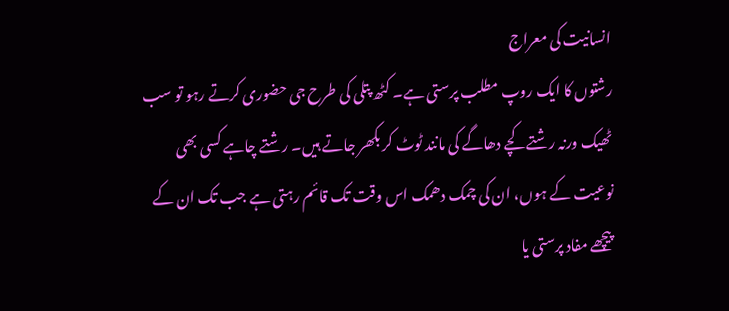انسانیت کی معراج
رشتوں کا ایک روپ مطلب پرستی ہے۔ کٹھ پتلی کی طرح جی حضوری کرتے رہو تو سب ٹھیک ورنہ رشتے کچے دھاگے کی مانند ٹوٹ کر بکھر جاتے ہیں۔ رشتے چاہے کسی بھی نوعیت کے ہوں، ان کی چمک دھمک اس وقت تک قائم رہتی ہے جب تک ان کے پیچھے مفاد پرستی یا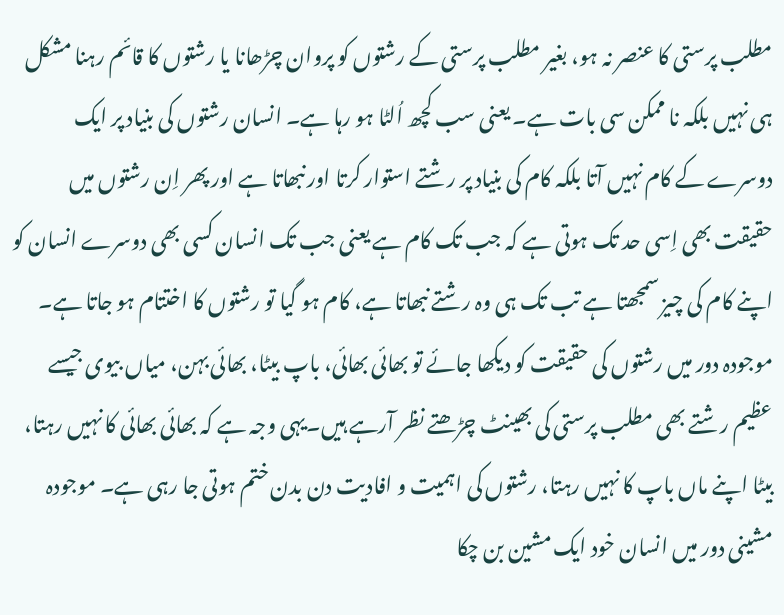مطلب پرستی کا عنصر نہ ہو، بغیر مطلب پرستی کے رشتوں کو پروان چڑھانا یا رشتوں کا قائم رہنا مشکل ہی نہیں بلکہ نا ممکن سی بات ہے۔ یعنی سب کچھ اُلٹا ہو رہا ہے۔ انسان رشتوں کی بنیاد پر ایک دوسرے کے کام نہیں آتا بلکہ کام کی بنیاد پر رشتے استوار کرتا اور نبھاتا ہے اور پھر اِن رشتوں میں حقیقت بھی اِسی حد تک ہوتی ہے کہ جب تک کام ہے یعنی جب تک انسان کسی بھی دوسرے انسان کو اپنے کام کی چیز سمجھتا ہے تب تک ہی وہ رشتے نبھاتا ہے، کام ہو گیا تو رشتوں کا اختتام ہو جاتا ہے۔
موجودہ دور میں رشتوں کی حقیقت کو دیکھا جائے تو بھائی بھائی، باپ بیٹا، بھائی بہن، میاں بیوی جیسے عظیم رشتے بھی مطلب پرستی کی بھینٹ چڑھتے نظر آرہے ہیں۔یہی وجہ ہے کہ بھائی بھائی کا نہیں رہتا، بیٹا اپنے ماں باپ کا نہیں رہتا، رشتوں کی اہمیت و افادیت دن بدن ختم ہوتی جا رہی ہے۔ موجودہ مشینی دور میں انسان خود ایک مشین بن چکا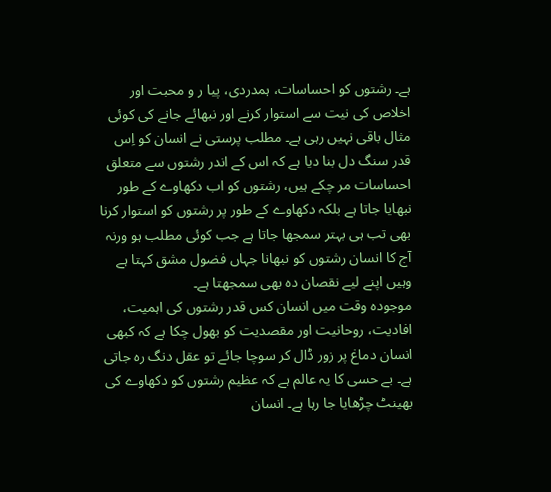ہے۔ رشتوں کو احساسات، ہمدردی، پیا ر و محبت اور اخلاص کی نیت سے استوار کرنے اور نبھائے جانے کی کوئی مثال باقی نہیں رہی ہے۔ مطلب پرستی نے انسان کو اِس قدر سنگ دل بنا دیا ہے کہ اس کے اندر رشتوں سے متعلق احساسات مر چکے ہیں، رشتوں کو اب دکھاوے کے طور نبھایا جاتا ہے بلکہ دکھاوے کے طور پر رشتوں کو استوار کرنا بھی تب ہی بہتر سمجھا جاتا ہے جب کوئی مطلب ہو ورنہ آج کا انسان رشتوں کو نبھانا جہاں فضول مشق کہتا ہے وہیں اپنے لیے نقصان دہ بھی سمجھتا ہے۔
موجودہ وقت میں انسان کس قدر رشتوں کی اہمیت، افادیت، روحانیت اور مقصدیت کو بھول چکا ہے کہ کبھی انسان دماغ پر زور ڈال کر سوچا جائے تو عقل دنگ رہ جاتی ہے۔ بے حسی کا یہ عالم ہے کہ عظیم رشتوں کو دکھاوے کی بھینٹ چڑھایا جا رہا ہے۔ انسان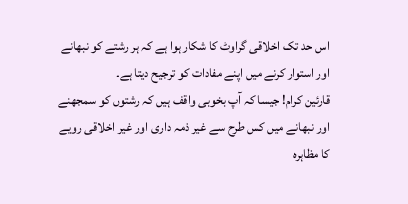اس حد تک اخلاقی گراوٹ کا شکار ہوا ہے کہ ہر رشتے کو نبھانے اور استوار کرنے میں اپنے مفادات کو ترجیح دیتا ہے۔
قارئین کرام! جیسا کہ آپ بخوبی واقف ہیں کہ رشتوں کو سمجھنے اور نبھانے میں کس طرح سے غیر ذمہ داری اور غیر اخلاقی رویے کا مظاہرہ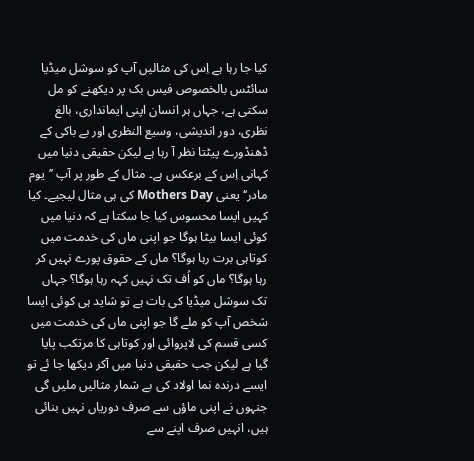کیا جا رہا ہے اِس کی مثالیں آپ کو سوشل میڈیا سائٹس بالخصوص فیس بک پر دیکھنے کو مل سکتی ہے، جہاں ہر انسان اپنی ایمانداری، بالغ نظری، دور اندیشی، وسیع النظری اور بے باکی کے ڈھنڈورے پیٹتا نظر آ رہا ہے لیکن حقیقی دنیا میں کہانی اِس کے برعکس ہے۔ مثال کے طور پر آپ ’’یوم مادر‘‘ یعنی Mothers Day کی ہی مثال لیجیے۔ کیا کہیں ایسا محسوس کیا جا سکتا ہے کہ دنیا میں کوئی ایسا بیٹا ہوگا جو اپنی ماں کی خدمت میں کوتاہی برت رہا ہوگا؟ ماں کے حقوق پورے نہیں کر رہا ہوگا؟ ماں کو اُف تک نہیں کہہ رہا ہوگا؟ جہاں تک سوشل میڈیا کی بات ہے تو شاید ہی کوئی ایسا شخص آپ کو ملے گا جو اپنی ماں کی خدمت میں کسی قسم کی لاپروائی اور کوتاہی کا مرتکب پایا گیا ہے لیکن جب حقیقی دنیا میں آکر دیکھا جا ئے تو ایسے درندہ نما اولاد کی بے شمار مثالیں ملیں گی جنہوں نے اپنی ماؤں سے صرف دوریاں نہیں بنائی ہیں، انہیں صرف اپنے سے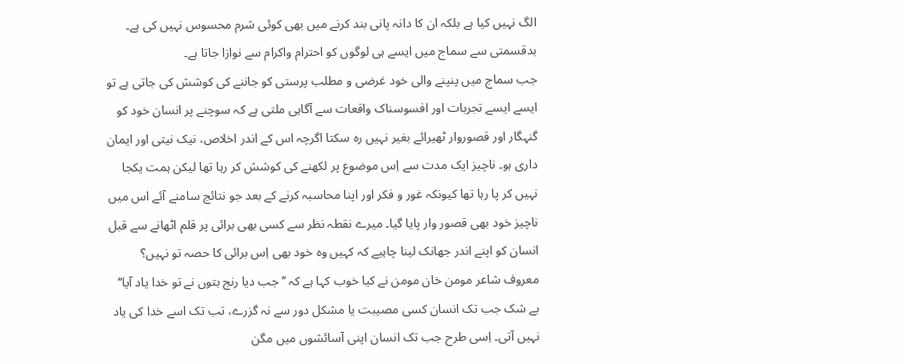الگ نہیں کیا ہے بلکہ ان کا دانہ پانی بند کرنے میں بھی کوئی شرم محسوس نہیں کی ہے۔ بدقسمتی سے سماج میں ایسے ہی لوگوں کو احترام واکرام سے نوازا جاتا ہے۔
جب سماج میں پنپنے والی خود غرضی و مطلب پرستی کو جاننے کی کوشش کی جاتی ہے تو ایسے ایسے تجربات اور افسوسناک واقعات سے آگاہی ملتی ہے کہ سوچنے پر انسان خود کو گنہگار اور قصوروار ٹھیرائے بغیر نہیں رہ سکتا اگرچہ اس کے اندر اخلاص، نیک نیتی اور ایمان داری ہو۔ ناچیز ایک مدت سے اِس موضوع پر لکھنے کی کوشش کر رہا تھا لیکن ہمت یکجا نہیں کر پا رہا تھا کیونکہ غور و فکر اور اپنا محاسبہ کرنے کے بعد جو نتائج سامنے آئے اس میں ناچیز خود بھی قصور وار پایا گیا۔ میرے نقطہ نظر سے کسی بھی برائی پر قلم اٹھانے سے قبل انسان کو اپنے اندر جھانک لینا چاہیے کہ کہیں وہ خود بھی اِس برائی کا حصہ تو نہیں؟
معروف شاعر مومن خان مومن نے کیا خوب کہا ہے کہ ’’جب دیا رنج بتوں نے تو خدا یاد آیا‘‘ بے شک جب تک انسان کسی مصیبت یا مشکل دور سے نہ گزرے، تب تک اسے خدا کی یاد نہیں آتی۔ اِسی طرح جب تک انسان اپنی آسائشوں میں مگن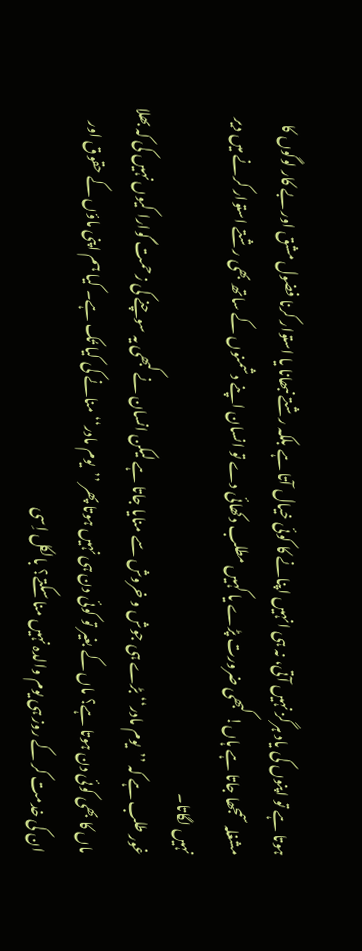ہوتا ہے تو اپنوں کی یاد ہرگز نہیں آتی، نہ ہی انہیں اپنانے کا کوئی خیال آتا ہے بلکہ رشتے نبھانا یا استوار کرنا فضول مشق اور بے کار لوگوں کا مشغلہ سمجھا جاتا ہے ہاں! کبھی ضرورت پڑے یا کہیں مطلب دکھائی دے تو انسان اپنے دشمنوں کے ساتھ بھی رشتے استوار کرنے میں دیر نہیں لگاتا۔
غور طلب ہے کہ ’’یوم مادر‘‘ بڑے ہی جوش و خروش سے منایا جاتا ہے لیکن انسان نے کبھی یہ سوچنے کی زحمت گوارا کیوں نہیں کی کہ بھلا ماں کا بھی کوئی دن ہوتا ہے؟ ماں کے بغیر تو کوئی دن ہی نہیں ہوتا پھر ’’یوم مادر‘‘ منانے کی کیا تُک ہے۔ کیا ہم اپنی ماؤں کے حقوق اور ان کی خدمت کر کے روز ہی یوم والدہ نہیں منا سکتے؟ بالکل اِسی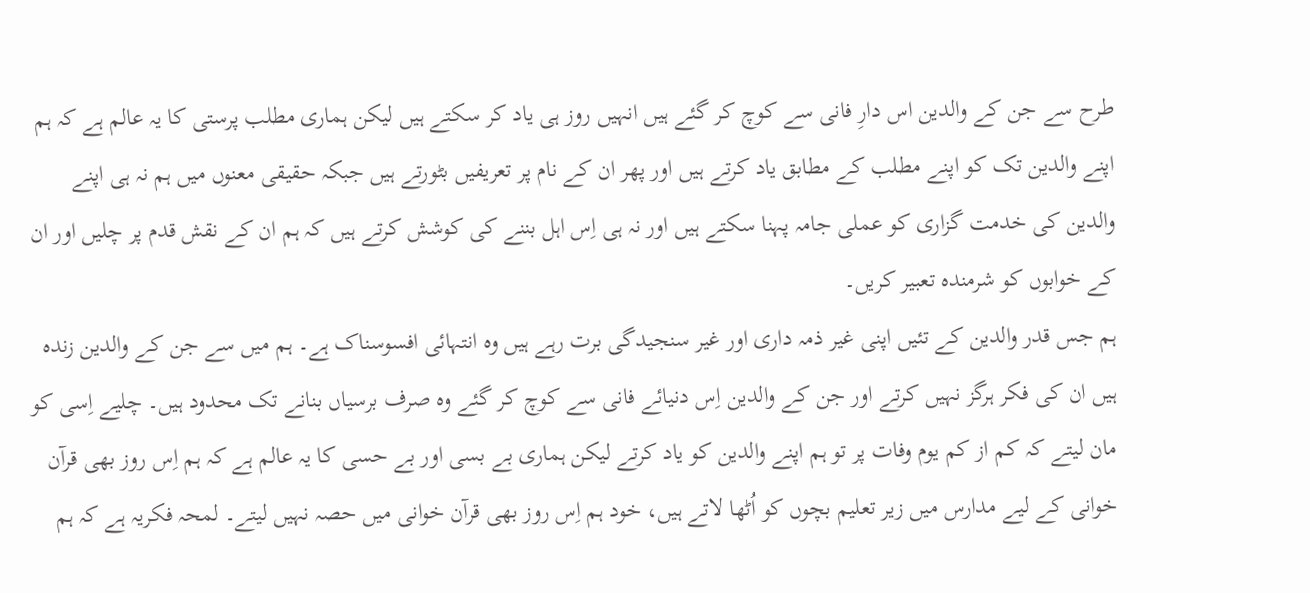طرح سے جن کے والدین اس دارِ فانی سے کوچ کر گئے ہیں انہیں روز ہی یاد کر سکتے ہیں لیکن ہماری مطلب پرستی کا یہ عالم ہے کہ ہم اپنے والدین تک کو اپنے مطلب کے مطابق یاد کرتے ہیں اور پھر ان کے نام پر تعریفیں بٹورتے ہیں جبکہ حقیقی معنوں میں ہم نہ ہی اپنے والدین کی خدمت گزاری کو عملی جامہ پہنا سکتے ہیں اور نہ ہی اِس اہل بننے کی کوشش کرتے ہیں کہ ہم ان کے نقش قدم پر چلیں اور ان کے خوابوں کو شرمندہ تعبیر کریں۔
ہم جس قدر والدین کے تئیں اپنی غیر ذمہ داری اور غیر سنجیدگی برت رہے ہیں وہ انتہائی افسوسناک ہے۔ ہم میں سے جن کے والدین زندہ ہیں ان کی فکر ہرگز نہیں کرتے اور جن کے والدین اِس دنیائے فانی سے کوچ کر گئے وہ صرف برسیاں بنانے تک محدود ہیں۔ چلیے اِسی کو مان لیتے کہ کم از کم یوم وفات پر تو ہم اپنے والدین کو یاد کرتے لیکن ہماری بے بسی اور بے حسی کا یہ عالم ہے کہ ہم اِس روز بھی قرآن خوانی کے لیے مدارس میں زیر تعلیم بچوں کو اُٹھا لاتے ہیں، خود ہم اِس روز بھی قرآن خوانی میں حصہ نہیں لیتے۔ لمحہ فکریہ ہے کہ ہم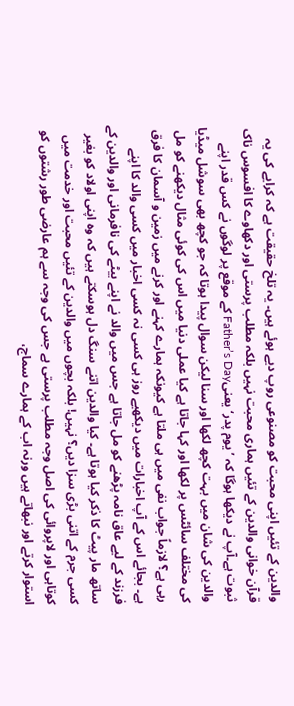والدین کے تئیں اپنی محبت کو مصنوعی روپ دیے ہوئے ہیں۔ یہ تلخ حقیقت ہے کہ کرایے کی یہ قرآن خوانی والدین کے تئیں ہماری محبت نہیں بلکہ مطلب پرستی اور دکھاوے کا افسوس ناک ثبوت ہے۔آپ نے دیکھا ہوگا کہ ’یوم پدر‘ یعنیFather’s Day کے موقع پر لوگوں نے کس قدر اپنے والدین کی شان میں بہت کچھ لکھا اور سنا لیکن سوال پیدا ہوتا کہ جو کچھ بھی سوشل میڈیا کی مختلف سائٹس پر لکھا اور کہا جاتا ہے کیا عملی دنیا میں اس کی کوئی مثال دیکھنے کو مل رہی ہے؟ لازماً جواب نفی میں ہی ملتا ہے کیونکہ ہمارے کہنے اور کرنے میں زمین و آسمان کا فرق ہے۔ بجائے اس کے آپ اخبارات میں دیکھیے روز ہی کسی نہ کسی اخبار میں کسی والد کا اپنے فرزند کے لیے عاق نامہ پڑھنے کو مل جاتا ہے جس میں والد نے اپنے بیٹے کی نافرمانی اور والدین کے ساتھ مار پیٹ کا ذکر کیا ہوتا ہے۔ کیا والدین اتنے سنگ دل ہوسکتے ہیں کہ وہ اپنی اولاد کو بغیر کسی جرم کے اتنی بڑی سزا دیں؟ نہیں! بلکہ بچوں میں والدین کے تئیں محبت اور خدمت میں کوتاہی اور لاپروائی کی اصل وجہ مطلب پرستی ہے جس کی وجہ سے ہم عارضی طور رشتوں کو استوار کرتے اور نبھاتے ہیں ورنہ اب کے ہمارے سماج،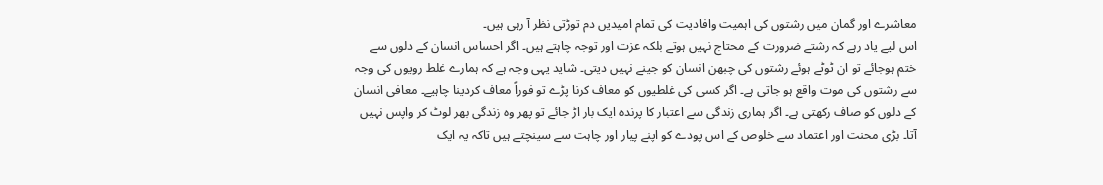معاشرے اور گمان میں رشتوں کی اہمیت وافادیت کی تمام امیدیں دم توڑتی نظر آ رہی ہیں۔
اس لیے یاد رہے کہ رشتے ضرورت کے محتاج نہیں ہوتے بلکہ عزت اور توجہ چاہتے ہیں۔ اگر احساس انسان کے دلوں سے ختم ہوجائے تو ان ٹوٹے ہوئے رشتوں کی چبھن انسان کو جینے نہیں دیتی۔ شاید یہی وجہ ہے کہ ہمارے غلط رویوں کی وجہ سے رشتوں کی موت واقع ہو جاتی ہے۔ اگر کسی کی غلطیوں کو معاف کرنا پڑے تو فوراً معاف کردینا چاہیے۔ معافی انسان کے دلوں کو صاف رکھتی ہے۔ اگر ہماری زندگی سے اعتبار کا پرندہ ایک بار اڑ جائے تو پھر وہ زندگی بھر لوٹ کر واپس نہیں آتا۔ بڑی محنت اور اعتماد سے خلوص کے اس پودے کو اپنے پیار اور چاہت سے سینچتے ہیں تاکہ یہ ایک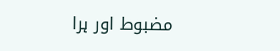مضبوط اور ہرا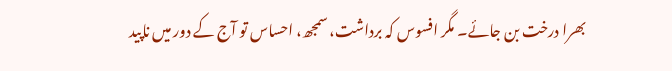بھرا درخت بن جائے۔ مگر افسوس کہ برداشت، سمجھ، احساس تو آج کے دور میں ناپید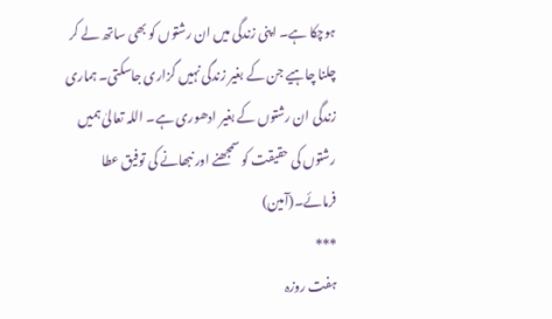ہوچکا ہے۔ اپنی زندگی میں ان رشتوں کو بھی ساتھ لے کر چلنا چاہیے جن کے بغیر زندگی نہیں گزاری جاسکتی۔ ہماری زندگی ان رشتوں کے بغیر ادھوری ہے۔ اللہ تعالیٰ ہمیں رشتوں کی حقیقت کو سمجھنے اور نبھانے کی توفیق عطا فرمائے۔(آمین)
***
ہفت روزہ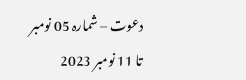دعوت – شمارہ 05 نومبر تا 11 نومبر 2023